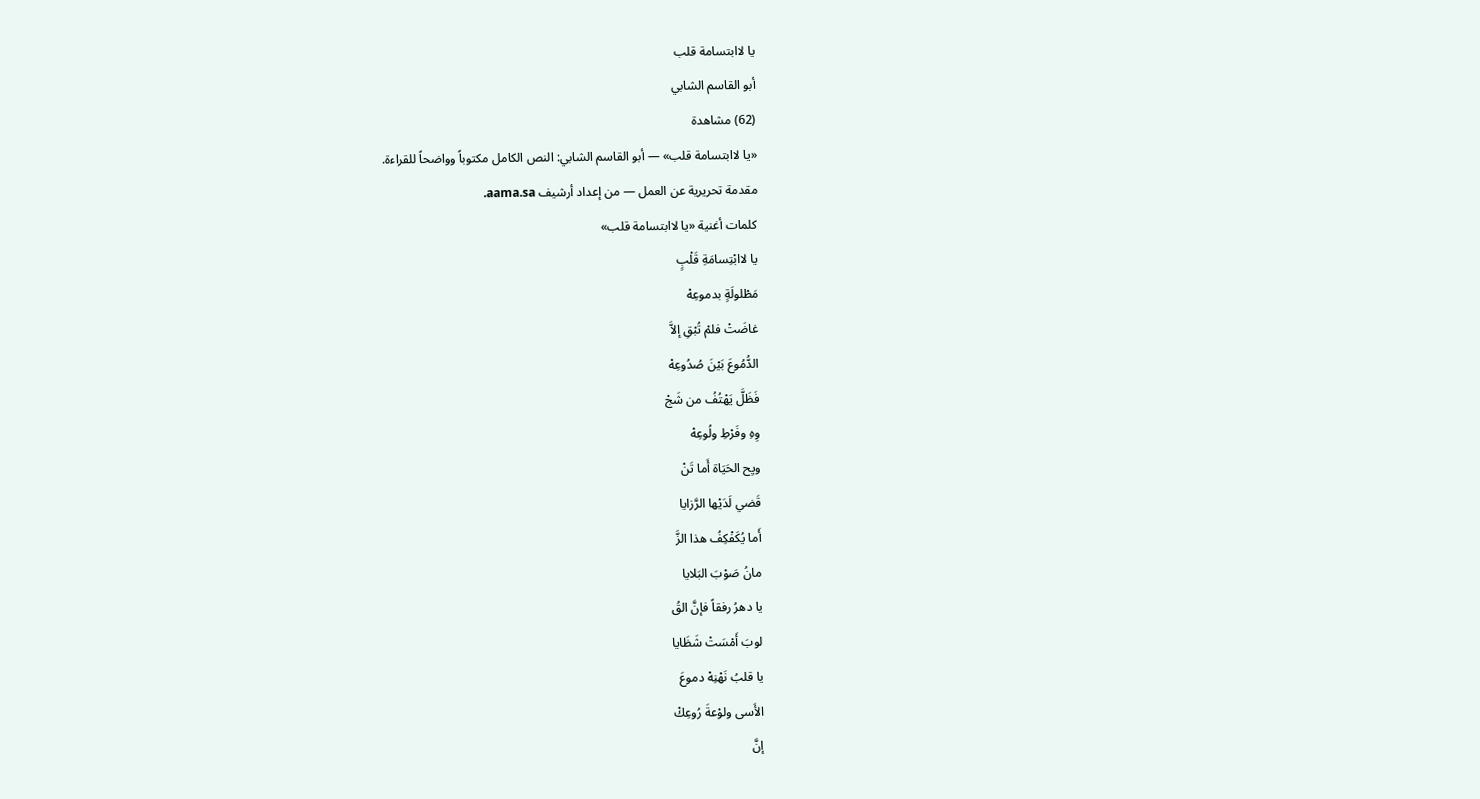يا لاابتسامة قلب
أبو القاسم الشابي
(62) مشاهدة
«يا لاابتسامة قلب» — أبو القاسم الشابي: النص الكامل مكتوباً وواضحاً للقراءة.
مقدمة تحريرية عن العمل — من إعداد أرشيف aama.sa.
كلمات أغنية «يا لاابتسامة قلب»
يا لاابْتِسامَةِ قَلْبٍ
مَطْلولَةٍ بدموعِهْ
غاضَتْ فلمْ تُبْقِ إلاَّ
الدُّمُوعَ بَيْنَ صُدُوعِهْ
فَظَلَّ يَهْتُفُ من شَجْ
وِهِ وفَرْطِ ولُوعِهْ
ويِح الحَيَاة أَما تَنْ
قَضي لَدَيْها الرَّزايا
أَما يُكَفْكِفُ هذا الزَّ
مانُ صَوْبَ البَلايا
يا دهرُ رفقاً فإنَّ القُ
لوبَ أَمْسَتْ شَظَايا
يا قلبُ نَهْنِهْ دموعَ
الأَسى ولوْعةَ رُوعِكْ
إنَّ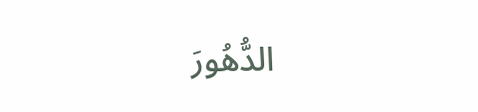الدُّهُورَ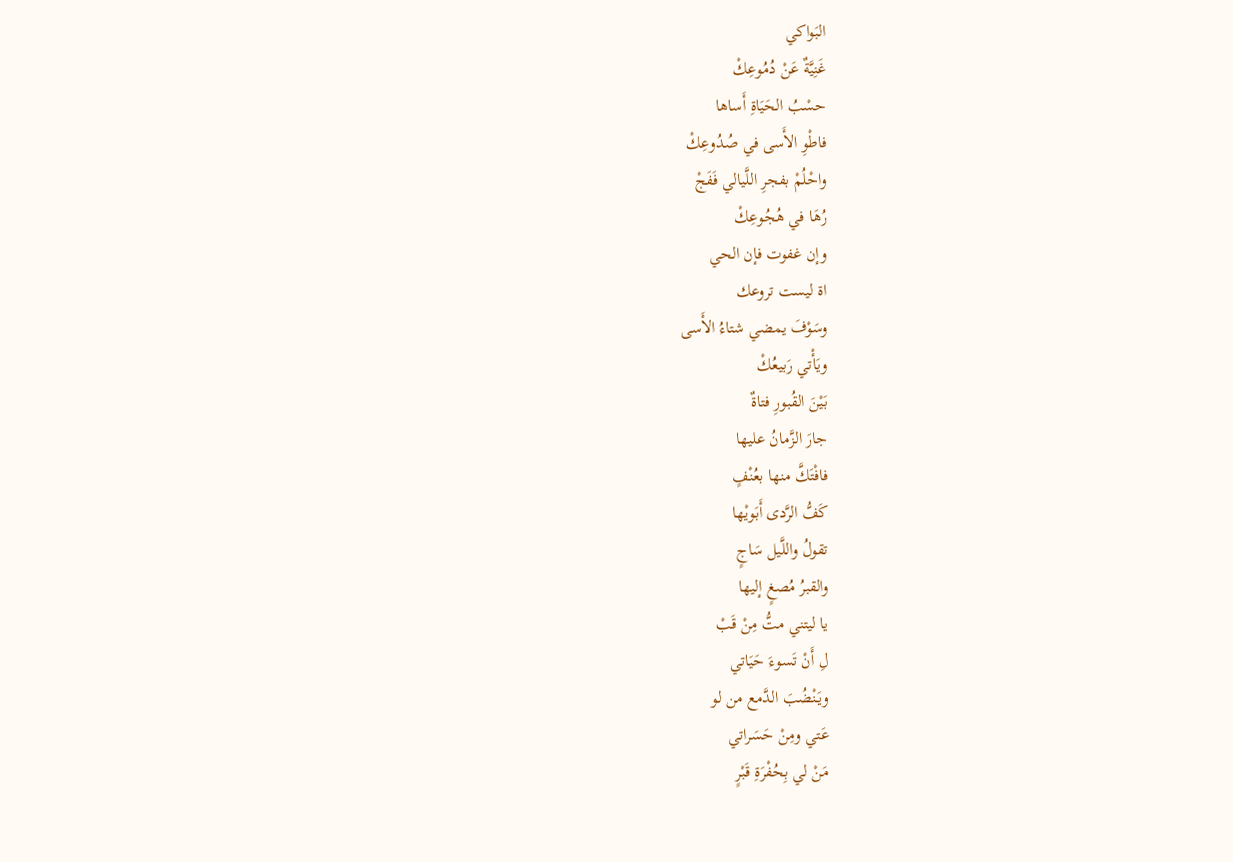البَواكي
غَنِيَّةٌ عَنْ دُمُوعِكْ
حسْبُ الحَيَاةِ أَساها
فاطْوِ الأَسى في صُدُوعِكْ
واحْلُمْ بفجرِ اللَّيالي فَفَجْ
رُهَا في هُجُوعِكْ
وإن غفوت فإن الحي
اة ليست تروعك
وسَوْفَ يمضي شتاءُ الأَسى
ويَأْتي رَبيعُكْ
بَيْنَ القُبورِ فتاةٌ
جارَ الزَّمانُ عليها
فافْتَكَّ منها بعُنْفٍ
كَفُّ الرَّدى أَبَويْها
تقولُ واللَّيل سَاجٍ
والقبرُ مُصغٍ إليها
يا ليتني متُّ مِنْ قَبْ
لِ أَنْ تَسوءَ حَيَاتي
ويَنْضُبَ الدَّمع من لو
عَتي ومِنْ حَسَراتي
مَنْ لي بِحُفْرَةِ قَبْرٍ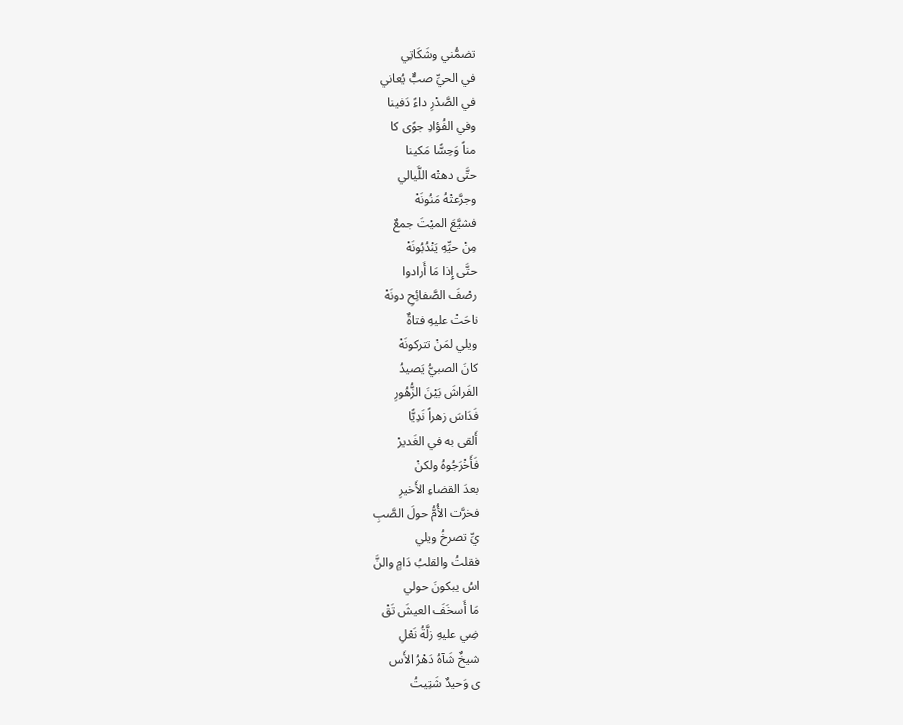تضمُّني وشَكَاتِي
في الحيِّ صبٌّ يُعاني
في الصَّدْرِ داءً دَفينا
وفي الفُؤادِ جوًى كا
مناً وَحِسًّا مَكينا
حتَّى دهتْه اللَّيالي
وجرَّعتْهُ مَنُونَهْ
فشيَّعَ الميْتَ جمعٌ
مِنْ حيِّهِ يَنْدُبُونَهْ
حتَّى إِذا مَا أَرادوا
رصْفَ الصَّفائِحِ دونَهْ
ناحَتْ عليهِ فتاةٌ
ويلي لمَنْ تتركونَهْ
كانَ الصبيُّ يَصيدُ
الفَراشَ بَيْنَ الزُّهُورِ
فَدَاسَ زهراً نَدِيًّا
أَلقى به في الغَديرْ
فَأَخْرَجُوهُ ولكنْ
بعدَ القضاءِ الأَخيرِ
فخرَّت الأُمُّ حولَ الصَّبِ
يِّ تصرخُ ويلي
فقلتُ والقلبُ دَامٍ والنَّ
اسُ يبكونَ حولي
مَا أَسخَفَ العيشَ تَقْ
ضِي عليهِ زلَّةُ نَعْلِ
شيخٌ شَآهُ دَهْرُ الأَس
ى وَحيدٌ شَتِيتُ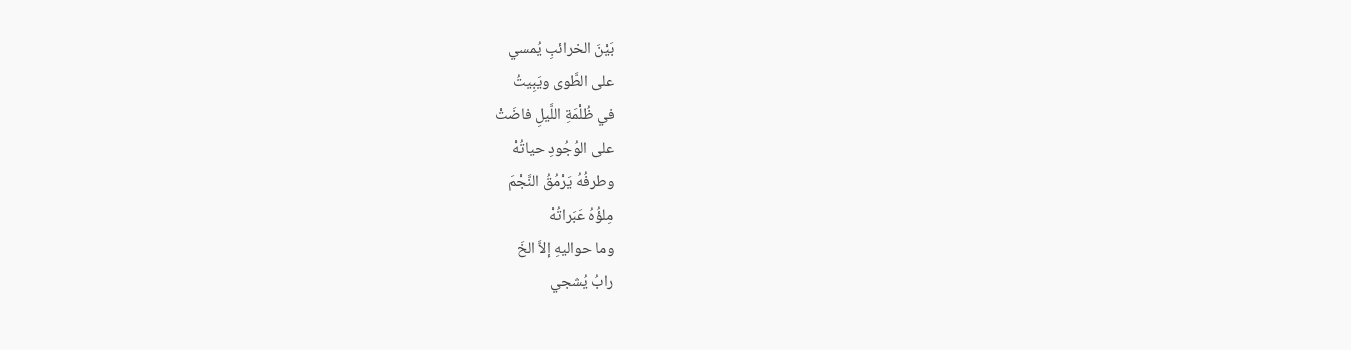بَيْنَ الخرائبِ يُمسي
على الطَّوى ويَبِيتُ
في ظُلْمَةِ اللَّيلِ فاضَتْ
على الوُجُودِ حياتُهْ
وطرفُهُ يَرْمُقُ النَّجْمَ
مِلؤُهُ عَبَراتُهْ
وما حواليهِ إلاَّ الخَ
رابُ يُشجي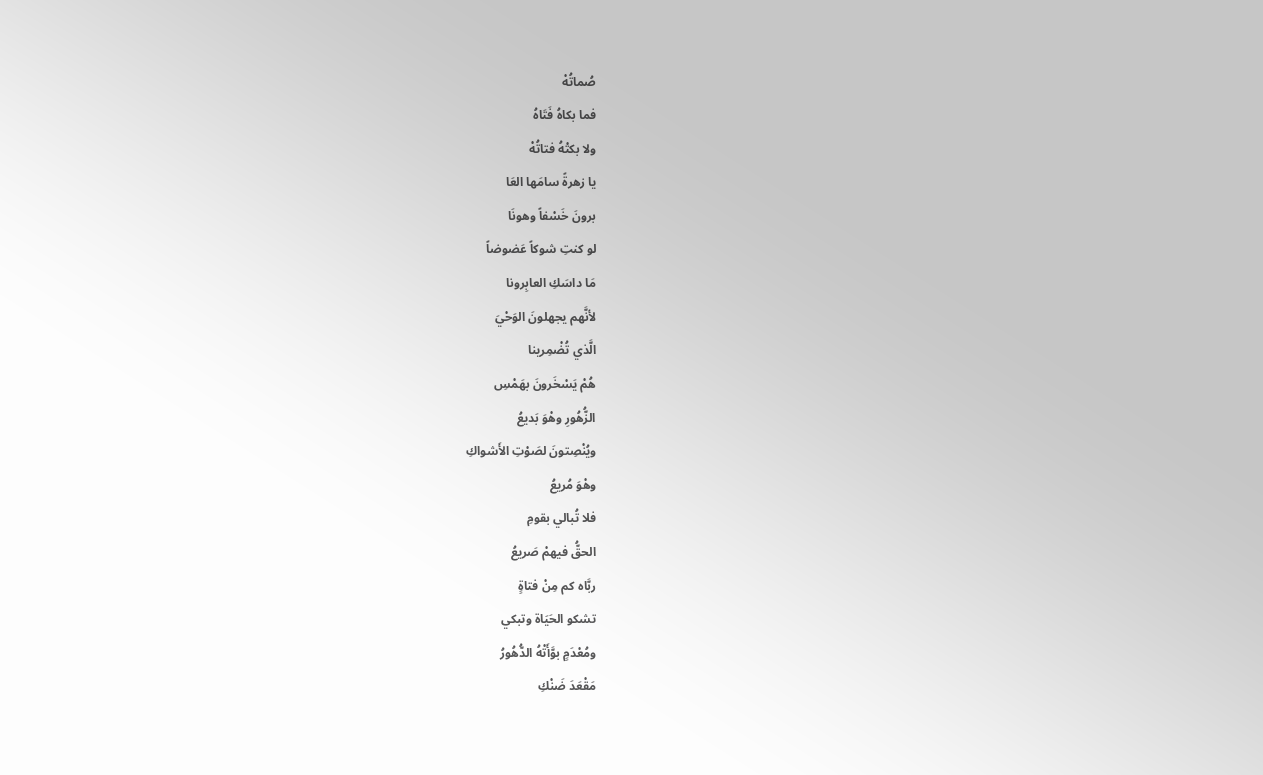صُماتُهْ
فما بكاهُ فَتَاهُ
ولا بكتْهُ فتاتُهْ
يا زهرةً سامَها العَا
برونَ خَسْفاً وهونَا
لو كنتِ شوكاً عَضوضاً
مَا داسَكِ العابِرونا
لأنَّهم يجهلونَ الوَحْيَ
الَّذي تُضْمِرينا
هُمْ يَسْخَرونَ بهَمْسِ
الزُّهُورِ وهْوَ بَديعُ
ويُنْصِتونَ لصَوْتِ الأَشواكِ
وهْوَ مُريعُ
فلا تُبالي بقومِ
الحقُّ فيهمْ صَريعُ
ربَّاه كم مِنْ فتاةٍ
تشكو الحَيَاة وتبكي
ومُعْدَمٍ بوَّأَتْهُ الدُّهُورُ
مَقْعَدَ ضَنْكِ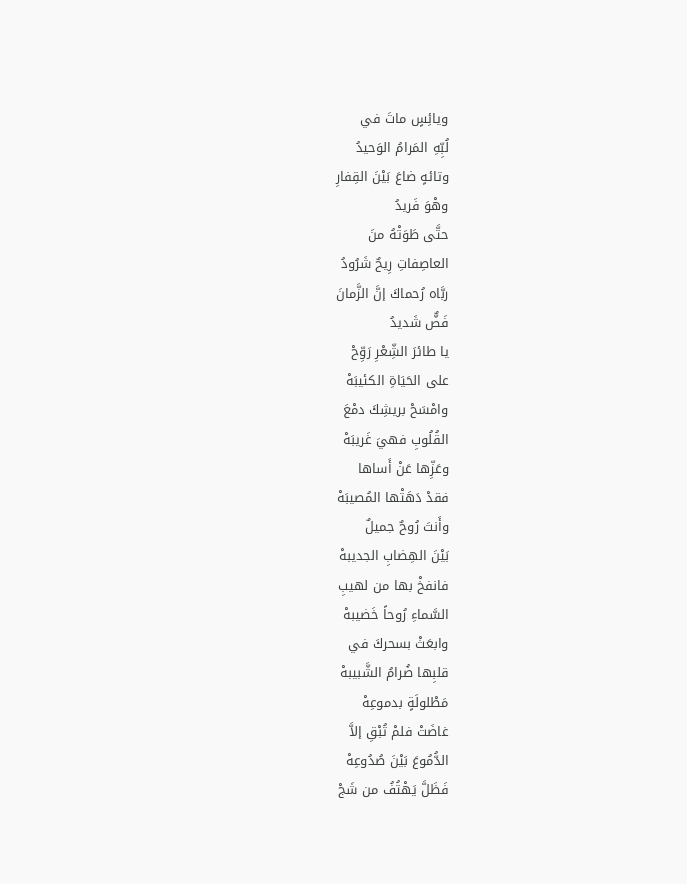ويائِسٍ ماتَ في
لُبِّهِ المَرامُ الوَحيدُ
وتائهٍ ضاعَ بَيْنَ القِفارِ
وهْوَ فَريدُ
حتَّى طَوَتْهُ منَ
العاصِفاتِ رِيحٌ شَرُودُ
ربَّاه رُحماكَ إنَّ الزَّمانَ
فَضٌّ شَديدُ
يا طائرَ الشِّعْرِ رَوِّحْ
على الحَيَاةِ الكئيبَهْ
وامْسَحْ بريشِكَ دمْعَ
القُلُوبِ فهيَ غَريبَهْ
وعَزِّها عَنْ أَساها
فقدْ دَهَتْها المُصيبَهْ
وأَنتَ رُوحٌ جميلٌ
بَيْنَ الهِضابِ الجديبهْ
فانفخْ بها من لهيبِ
السَّماءِ رُوحاً خَضيبهْ
وابعَثْ بسحركَ في
قلبِها ضُرامُ الشَّبيبهْ
مَطْلولَةٍ بدموعِهْ
غاضَتْ فلمْ تُبْقِ إلاَّ
الدُّمُوعَ بَيْنَ صُدُوعِهْ
فَظَلَّ يَهْتُفُ من شَجْ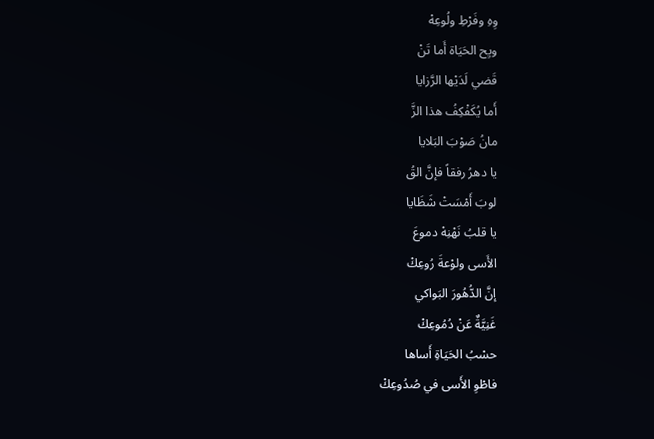وِهِ وفَرْطِ ولُوعِهْ
ويِح الحَيَاة أَما تَنْ
قَضي لَدَيْها الرَّزايا
أَما يُكَفْكِفُ هذا الزَّ
مانُ صَوْبَ البَلايا
يا دهرُ رفقاً فإنَّ القُ
لوبَ أَمْسَتْ شَظَايا
يا قلبُ نَهْنِهْ دموعَ
الأَسى ولوْعةَ رُوعِكْ
إنَّ الدُّهُورَ البَواكي
غَنِيَّةٌ عَنْ دُمُوعِكْ
حسْبُ الحَيَاةِ أَساها
فاطْوِ الأَسى في صُدُوعِكْ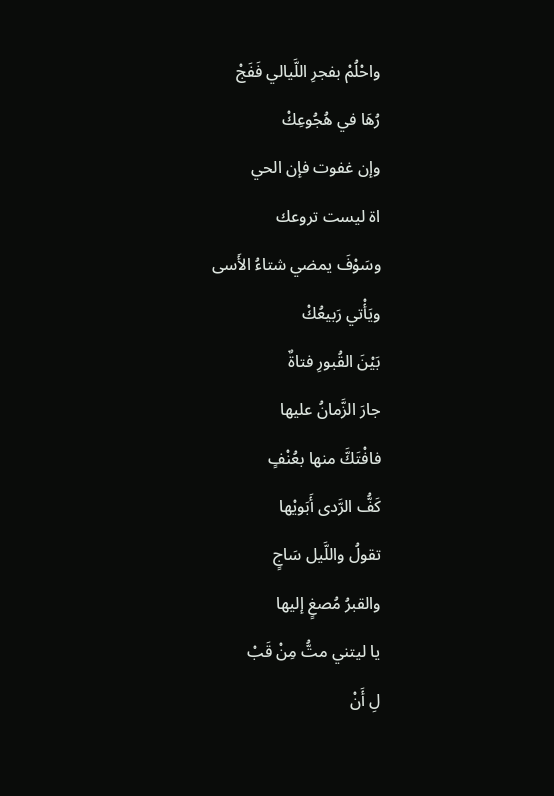واحْلُمْ بفجرِ اللَّيالي فَفَجْ
رُهَا في هُجُوعِكْ
وإن غفوت فإن الحي
اة ليست تروعك
وسَوْفَ يمضي شتاءُ الأَسى
ويَأْتي رَبيعُكْ
بَيْنَ القُبورِ فتاةٌ
جارَ الزَّمانُ عليها
فافْتَكَّ منها بعُنْفٍ
كَفُّ الرَّدى أَبَويْها
تقولُ واللَّيل سَاجٍ
والقبرُ مُصغٍ إليها
يا ليتني متُّ مِنْ قَبْ
لِ أَنْ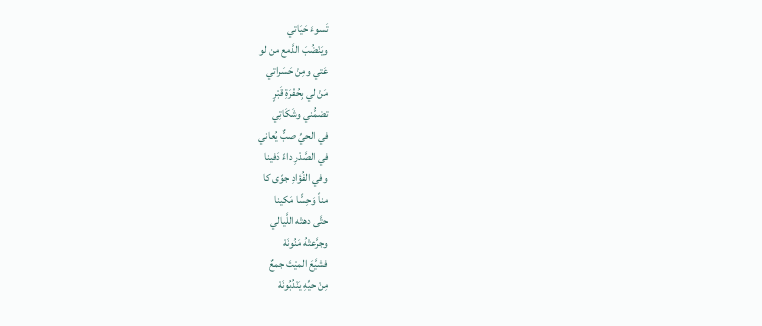تَسوءَ حَيَاتي
ويَنْضُبَ الدَّمع من لو
عَتي ومِنْ حَسَراتي
مَنْ لي بِحُفْرَةِ قَبْرٍ
تضمُّني وشَكَاتِي
في الحيِّ صبٌّ يُعاني
في الصَّدْرِ داءً دَفينا
وفي الفُؤادِ جوًى كا
مناً وَحِسًّا مَكينا
حتَّى دهتْه اللَّيالي
وجرَّعتْهُ مَنُونَهْ
فشيَّعَ الميْتَ جمعٌ
مِنْ حيِّهِ يَنْدُبُونَهْ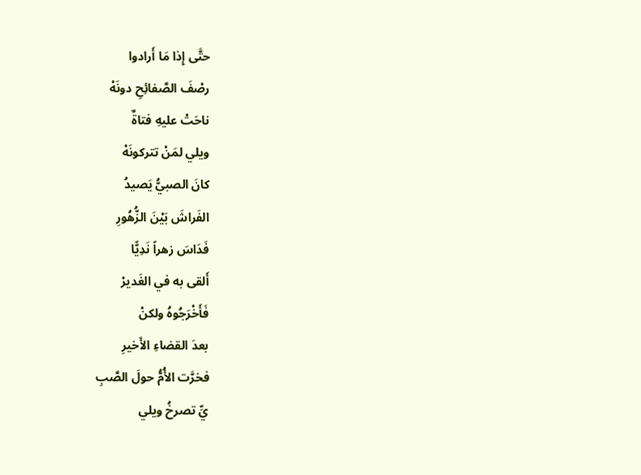حتَّى إِذا مَا أَرادوا
رصْفَ الصَّفائِحِ دونَهْ
ناحَتْ عليهِ فتاةٌ
ويلي لمَنْ تتركونَهْ
كانَ الصبيُّ يَصيدُ
الفَراشَ بَيْنَ الزُّهُورِ
فَدَاسَ زهراً نَدِيًّا
أَلقى به في الغَديرْ
فَأَخْرَجُوهُ ولكنْ
بعدَ القضاءِ الأَخيرِ
فخرَّت الأُمُّ حولَ الصَّبِ
يِّ تصرخُ ويلي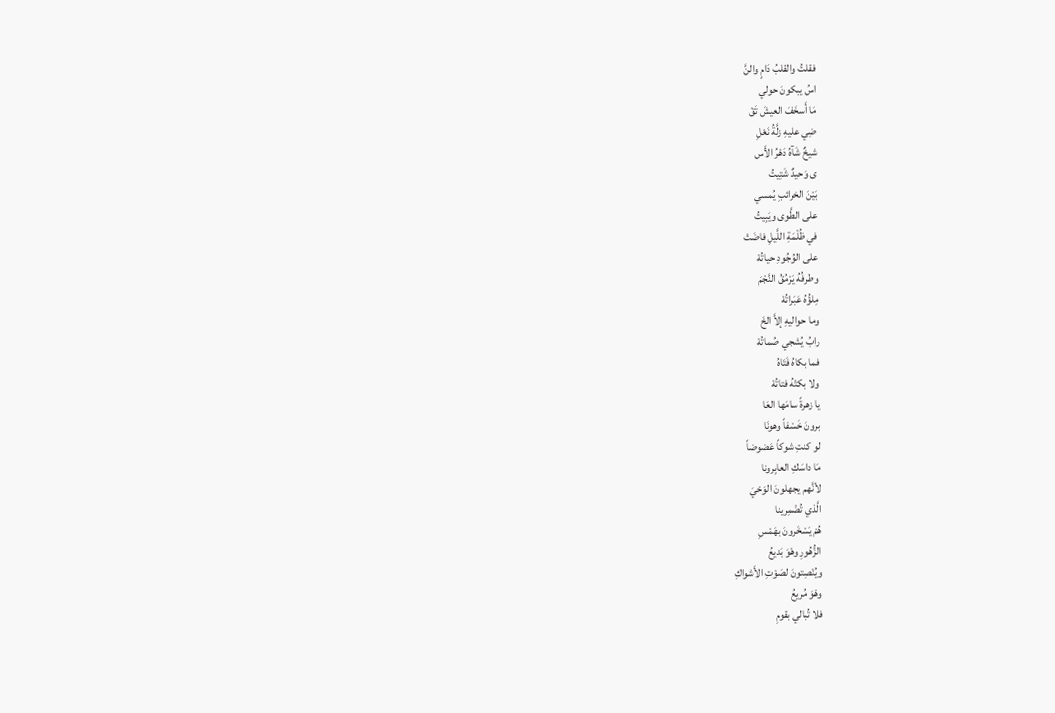فقلتُ والقلبُ دَامٍ والنَّ
اسُ يبكونَ حولي
مَا أَسخَفَ العيشَ تَقْ
ضِي عليهِ زلَّةُ نَعْلِ
شيخٌ شَآهُ دَهْرُ الأَس
ى وَحيدٌ شَتِيتُ
بَيْنَ الخرائبِ يُمسي
على الطَّوى ويَبِيتُ
في ظُلْمَةِ اللَّيلِ فاضَتْ
على الوُجُودِ حياتُهْ
وطرفُهُ يَرْمُقُ النَّجْمَ
مِلؤُهُ عَبَراتُهْ
وما حواليهِ إلاَّ الخَ
رابُ يُشجي صُماتُهْ
فما بكاهُ فَتَاهُ
ولا بكتْهُ فتاتُهْ
يا زهرةً سامَها العَا
برونَ خَسْفاً وهونَا
لو كنتِ شوكاً عَضوضاً
مَا داسَكِ العابِرونا
لأنَّهم يجهلونَ الوَحْيَ
الَّذي تُضْمِرينا
هُمْ يَسْخَرونَ بهَمْسِ
الزُّهُورِ وهْوَ بَديعُ
ويُنْصِتونَ لصَوْتِ الأَشواكِ
وهْوَ مُريعُ
فلا تُبالي بقومِ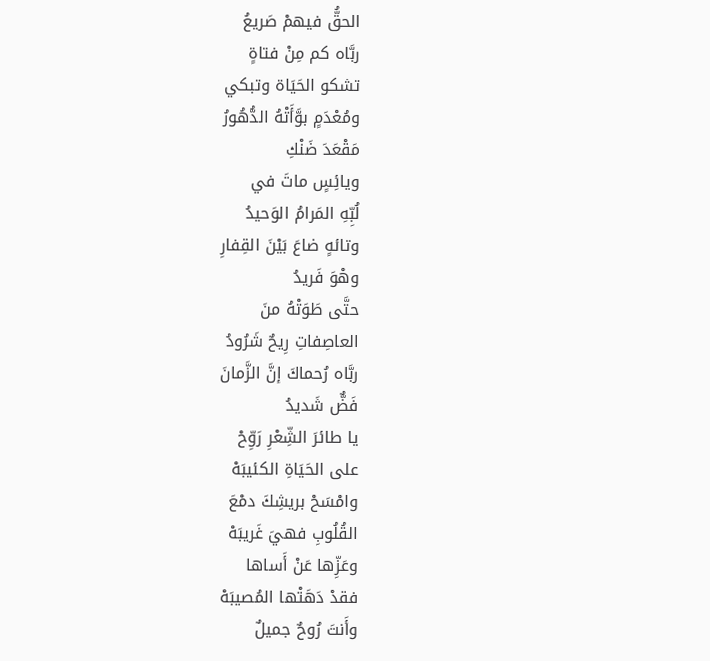الحقُّ فيهمْ صَريعُ
ربَّاه كم مِنْ فتاةٍ
تشكو الحَيَاة وتبكي
ومُعْدَمٍ بوَّأَتْهُ الدُّهُورُ
مَقْعَدَ ضَنْكِ
ويائِسٍ ماتَ في
لُبِّهِ المَرامُ الوَحيدُ
وتائهٍ ضاعَ بَيْنَ القِفارِ
وهْوَ فَريدُ
حتَّى طَوَتْهُ منَ
العاصِفاتِ رِيحٌ شَرُودُ
ربَّاه رُحماكَ إنَّ الزَّمانَ
فَضٌّ شَديدُ
يا طائرَ الشِّعْرِ رَوِّحْ
على الحَيَاةِ الكئيبَهْ
وامْسَحْ بريشِكَ دمْعَ
القُلُوبِ فهيَ غَريبَهْ
وعَزِّها عَنْ أَساها
فقدْ دَهَتْها المُصيبَهْ
وأَنتَ رُوحٌ جميلٌ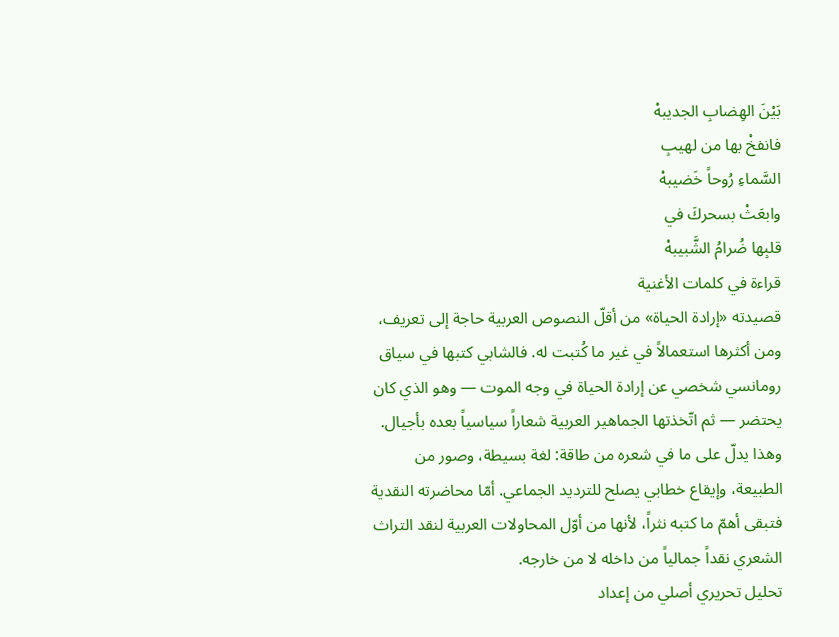بَيْنَ الهِضابِ الجديبهْ
فانفخْ بها من لهيبِ
السَّماءِ رُوحاً خَضيبهْ
وابعَثْ بسحركَ في
قلبِها ضُرامُ الشَّبيبهْ
قراءة في كلمات الأغنية
قصيدته «إرادة الحياة» من أقلّ النصوص العربية حاجة إلى تعريف، ومن أكثرها استعمالاً في غير ما كُتبت له. فالشابي كتبها في سياق رومانسي شخصي عن إرادة الحياة في وجه الموت — وهو الذي كان يحتضر — ثم اتّخذتها الجماهير العربية شعاراً سياسياً بعده بأجيال. وهذا يدلّ على ما في شعره من طاقة: لغة بسيطة، وصور من الطبيعة، وإيقاع خطابي يصلح للترديد الجماعي. أمّا محاضرته النقدية فتبقى أهمّ ما كتبه نثراً، لأنها من أوّل المحاولات العربية لنقد التراث الشعري نقداً جمالياً من داخله لا من خارجه.
تحليل تحريري أصلي من إعداد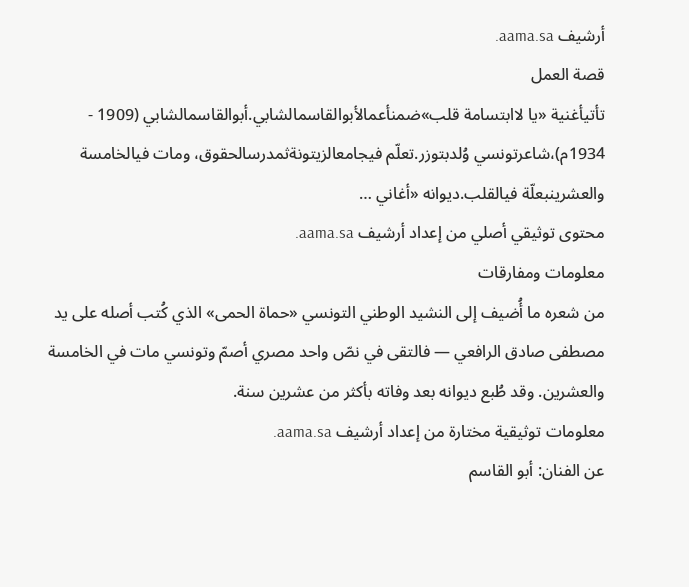أرشيف aama.sa.
قصة العمل
تأتيأغنية «يا لاابتسامة قلب»ضمنأعمالأبوالقاسمالشابي.أبوالقاسمالشابي (1909 - 1934م)،شاعرتونسي وُلدبتوزر.تعلّم فيجامعالزيتونةثمدرسالحقوق، ومات فيالخامسة والعشرينبعلّة فيالقلب.ديوانه «أغاني …
محتوى توثيقي أصلي من إعداد أرشيف aama.sa.
معلومات ومفارقات
من شعره ما أُضيف إلى النشيد الوطني التونسي «حماة الحمى» الذي كُتب أصله على يد مصطفى صادق الرافعي — فالتقى في نصّ واحد مصري أصمّ وتونسي مات في الخامسة والعشرين. وقد طُبع ديوانه بعد وفاته بأكثر من عشرين سنة.
معلومات توثيقية مختارة من إعداد أرشيف aama.sa.
عن الفنان: أبو القاسم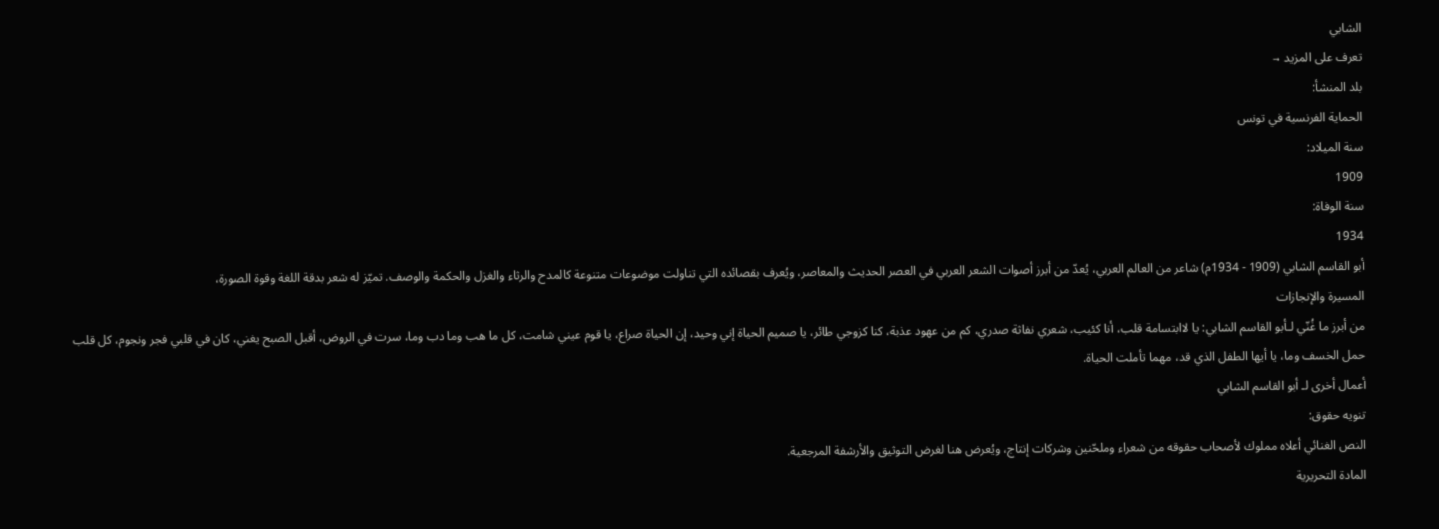الشابي
تعرف على المزيد →
بلد المنشأ:
الحماية الفرنسية في تونس
سنة الميلاد:
1909
سنة الوفاة:
1934
أبو القاسم الشابي (1909 - 1934م) شاعر من العالم العربي، يُعدّ من أبرز أصوات الشعر العربي في العصر الحديث والمعاصر، ويُعرف بقصائده التي تناولت موضوعات متنوعة كالمدح والرثاء والغزل والحكمة والوصف. تميّز له شعر بدقة اللغة وقوة الصورة،
المسيرة والإنجازات
من أبرز ما غُنّي لـأبو القاسم الشابي: يا لاابتسامة قلب، أنا كئيب، شعري نفاثة صدري، كم من عهود عذبة، كنا كزوجي طائر، يا صميم الحياة إني وحيد، إن الحياة صراع، يا قوم عيني شامت، كل ما هب وما دب وما، سرت في الروض، أقبل الصبح يغني، كان في قلبي فجر ونجوم، كل قلب حمل الخسف وما، يا أيها الطفل الذي قد، مهما تأملت الحياة.
أعمال أخرى لـ أبو القاسم الشابي
تنويه حقوق:
النص الغنائي أعلاه مملوك لأصحاب حقوقه من شعراء وملحّنين وشركات إنتاج، ويُعرض هنا لغرض التوثيق والأرشفة المرجعية.
المادة التحريرية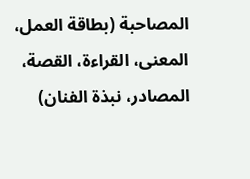المصاحبة (بطاقة العمل، المعنى، القراءة، القصة، المصادر، نبذة الفنان)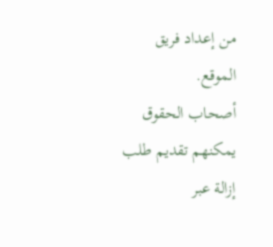من إعداد فريق الموقع.
أصحاب الحقوق يمكنهم تقديم طلب إزالة عبر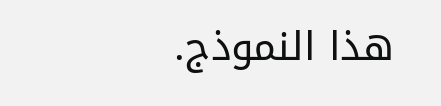هذا النموذج.